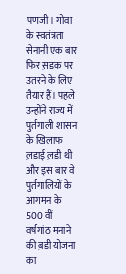पणजी। गोवा के स्वतंत्रता सेनानी एक बार फिर स़डक पर उतरने के लिए तैयार हैं। पहले उन्होंने राज्य में पुर्तगाली शासन के खिलाफ ल़डाई ल़डी थी और इस बार वे पुर्तगालियों के आगमन के 500 वीं वर्षगांठ मनाने की ब़डी योजना का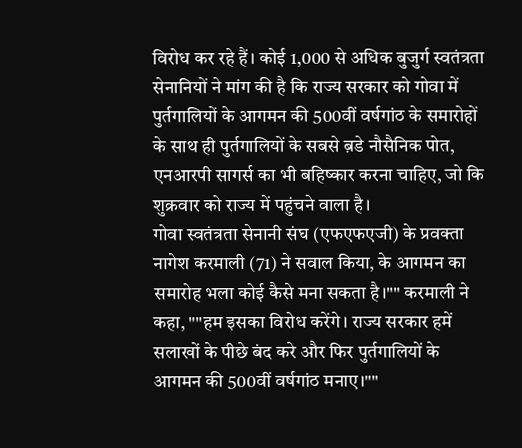विरोध कर रहे हैं। कोई 1,000 से अधिक बुजुर्ग स्वतंत्रता सेनानियों ने मांग की है कि राज्य सरकार को गोवा में पुर्तगालियों के आगमन की 500वीं वर्षगांठ के समारोहों के साथ ही पुर्तगालियों के सबसे ब़डे नौसैनिक पोत, एनआरपी सागर्स का भी बहिष्कार करना चाहिए, जो कि शुक्रवार को राज्य में पहुंचने वाला है।
गोवा स्वतंत्रता सेनानी संघ (एफएफएजी) के प्रवक्ता नागेश करमाली (71) ने सवाल किया, के आगमन का समारोह भला कोई कैसे मना सकता है।"" करमाली ने कहा, ""हम इसका विरोध करेंगे। राज्य सरकार हमें सलाखों के पीछे बंद करे और फिर पुर्तगालियों के आगमन की 500वीं वर्षगांठ मनाए।""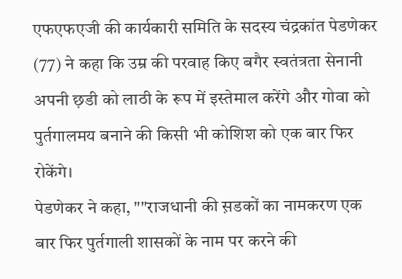एफएफएजी की कार्यकारी समिति के सदस्य चंद्रकांत पेडणेकर (77) ने कहा कि उम्र की परवाह किए बगैर स्वतंत्रता सेनानी अपनी छ़डी को लाठी के रूप में इस्तेमाल करेंगे और गोवा को पुर्तगालमय बनाने की किसी भी कोशिश को एक बार फिर रोकेंगे।
पेडणेकर ने कहा, ""राजधानी की स़डकों का नामकरण एक बार फिर पुर्तगाली शासकों के नाम पर करने की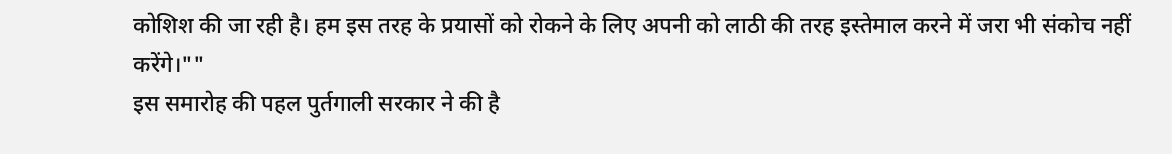कोशिश की जा रही है। हम इस तरह के प्रयासों को रोकने के लिए अपनी को लाठी की तरह इस्तेमाल करने में जरा भी संकोच नहीं करेंगे।""
इस समारोह की पहल पुर्तगाली सरकार ने की है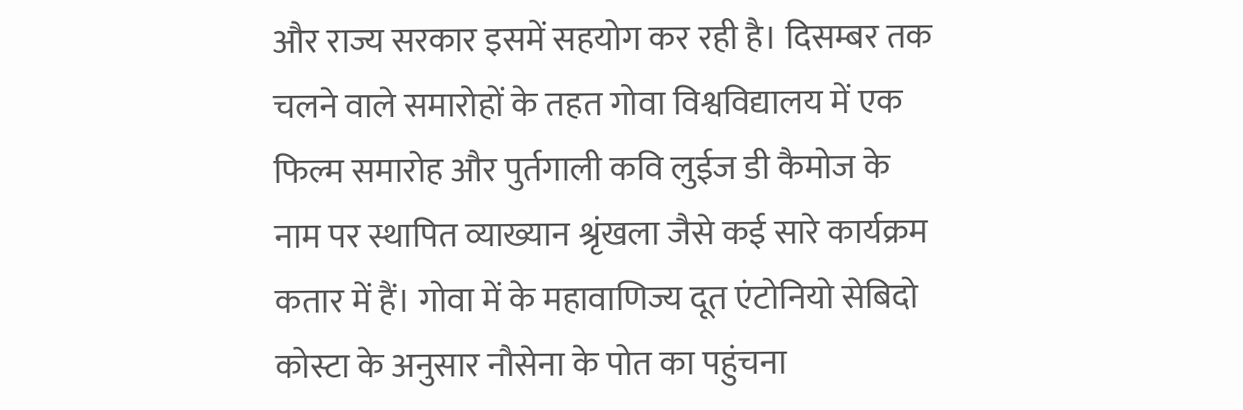और राज्य सरकार इसमें सहयोग कर रही है। दिसम्बर तक चलने वाले समारोहों के तहत गोवा विश्वविद्यालय में एक फिल्म समारोह और पुर्तगाली कवि लुईज डी कैमोज के नाम पर स्थापित व्याख्यान श्रृंखला जैसे कई सारे कार्यक्रम कतार में हैं। गोवा में के महावाणिज्य दूत एंटोनियो सेबिदो कोस्टा के अनुसार नौसेना के पोत का पहुंचना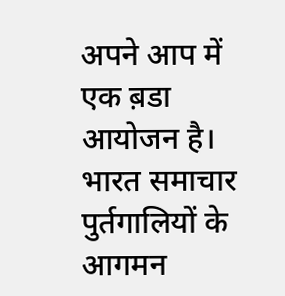अपने आप में एक ब़डा आयोजन है।
भारत समाचार
पुर्तगालियों के आगमन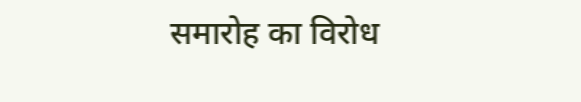समारोह का विरोध